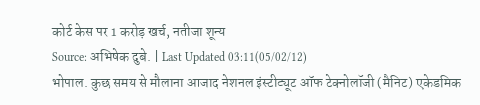कोर्ट केस पर 1 करोड़ खर्च, नतीजा शून्य
Source: अभिषेक दुबे. | Last Updated 03:11(05/02/12)
भोपाल. कुछ समय से मौलाना आजाद नेशनल इंस्टीट्यूट ऑफ टेक्नोलॉजी (मैनिट) एकेडमिक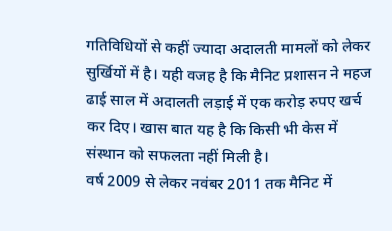गतिविधियों से कहीं ज्यादा अदालती मामलों को लेकर सुर्खियों में है। यही वजह है कि मैनिट प्रशासन ने महज ढाई साल में अदालती लड़ाई में एक करोड़ रुपए खर्च कर दिए। खास बात यह है कि किसी भी केस में संस्थान को सफलता नहीं मिली है।
वर्ष 2009 से लेकर नवंबर 2011 तक मैनिट में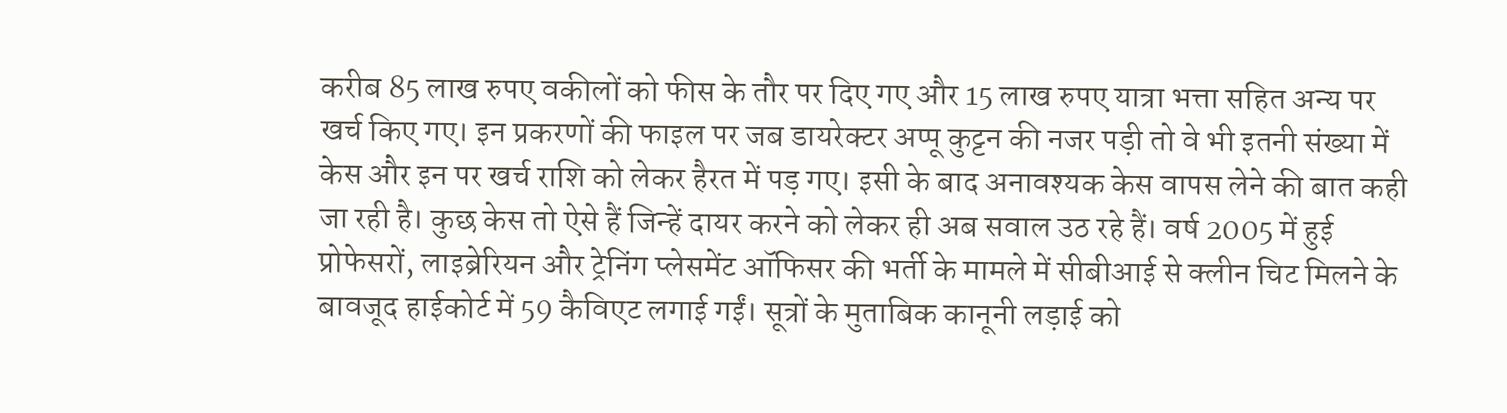करीब 85 लाख रुपए वकीलों को फीस के तौर पर दिए गए और 15 लाख रुपए यात्रा भत्ता सहित अन्य पर खर्च किए गए। इन प्रकरणों की फाइल पर जब डायरेक्टर अप्पू कुट्टन की नजर पड़ी तो वे भी इतनी संख्या में केस और इन पर खर्च राशि को लेकर हैरत में पड़ गए। इसी के बाद अनावश्यक केस वापस लेने की बात कही जा रही है। कुछ केस तो ऐसे हैं जिन्हें दायर करने को लेकर ही अब सवाल उठ रहे हैं। वर्ष 2005 में हुई प्रोफेसरों, लाइब्रेरियन और ट्रेनिंग प्लेसमेंट ऑफिसर की भर्ती के मामले में सीबीआई से क्लीन चिट मिलने के बावजूद हाईकोर्ट में 59 कैविएट लगाई गईं। सूत्रों के मुताबिक कानूनी लड़ाई को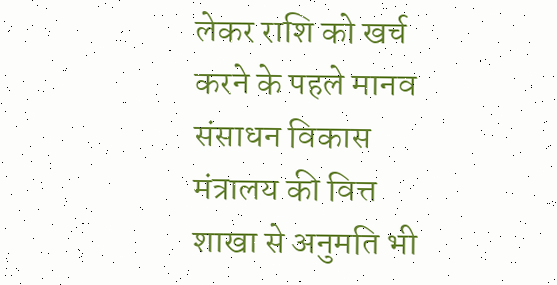लेकर राशि को खर्च करने के पहले मानव संसाधन विकास मंत्रालय की वित्त शाखा से अनुमति भी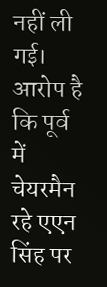नहीं ली गई। आरोप है कि पूर्व में चेयरमैन रहे एएन सिंह पर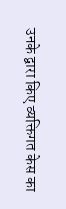उनके द्वारा किए व्यक्तिगत केस का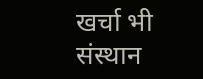खर्चा भी संस्थान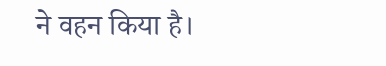ने वहन किया है।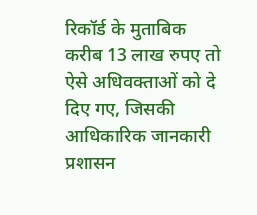रिकॉर्ड के मुताबिक करीब 13 लाख रुपए तो ऐसे अधिवक्ताओं को दे दिए गए, जिसकी आधिकारिक जानकारी प्रशासन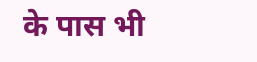के पास भी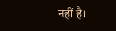नहीं है।